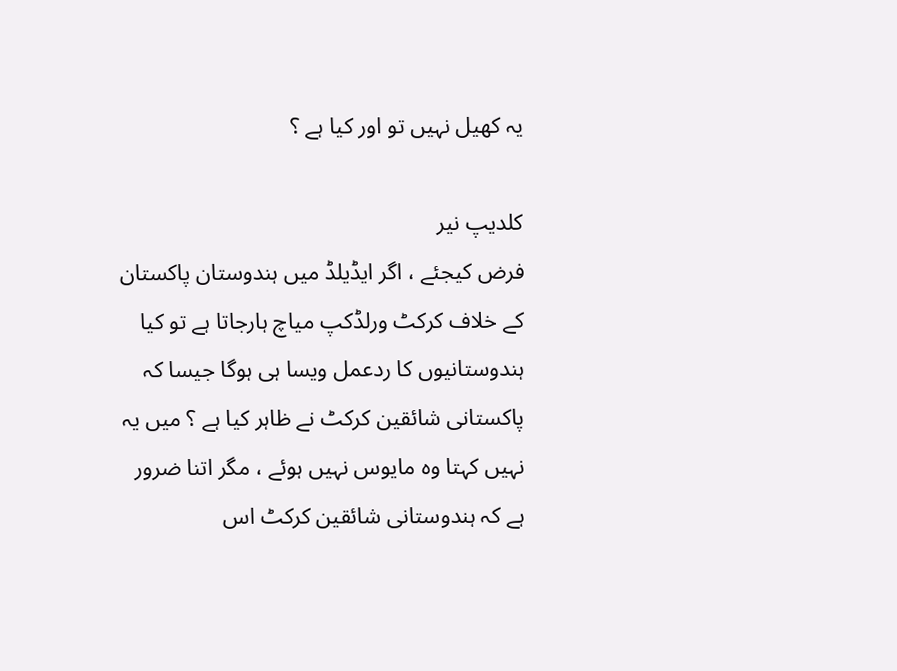یہ کھیل نہیں تو اور کیا ہے ؟

کلدیپ نیر
فرض کیجئے ، اگر ایڈیلڈ میں ہندوستان پاکستان کے خلاف کرکٹ ورلڈکپ میاچ ہارجاتا ہے تو کیا ہندوستانیوں کا ردعمل ویسا ہی ہوگا جیسا کہ پاکستانی شائقین کرکٹ نے ظاہر کیا ہے ؟ میں یہ نہیں کہتا وہ مایوس نہیں ہوئے ، مگر اتنا ضرور ہے کہ ہندوستانی شائقین کرکٹ اس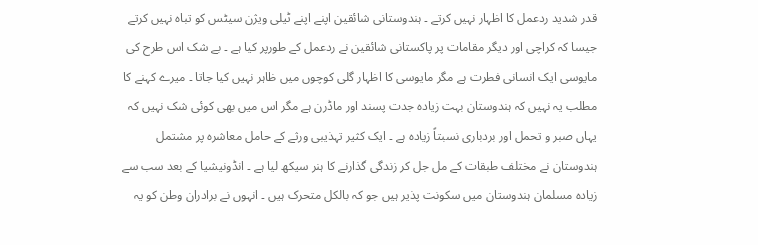قدر شدید ردعمل کا اظہار نہیں کرتے ۔ ہندوستانی شائقین اپنے اپنے ٹیلی ویژن سیٹس کو تباہ نہیں کرتے جیسا کہ کراچی اور دیگر مقامات پر پاکستانی شائقین نے ردعمل کے طورپر کیا ہے ۔ بے شک اس طرح کی مایوسی ایک انسانی فطرت ہے مگر مایوسی کا اظہار گلی کوچوں میں ظاہر نہیں کیا جاتا ۔ میرے کہنے کا مطلب یہ نہیں کہ ہندوستان بہت زیادہ جدت پسند اور ماڈرن ہے مگر اس میں بھی کوئی شک نہیں کہ یہاں صبر و تحمل اور بردباری نسبتاً زیادہ ہے ۔ ایک کثیر تہذیبی ورثے کے حامل معاشرہ پر مشتمل ہندوستان نے مختلف طبقات کے مل جل کر زندگی گذارنے کا ہنر سیکھ لیا ہے ۔ انڈونیشیا کے بعد سب سے زیادہ مسلمان ہندوستان میں سکونت پذیر ہیں جو کہ بالکل متحرک ہیں ۔ انہوں نے برادران وطن کو یہ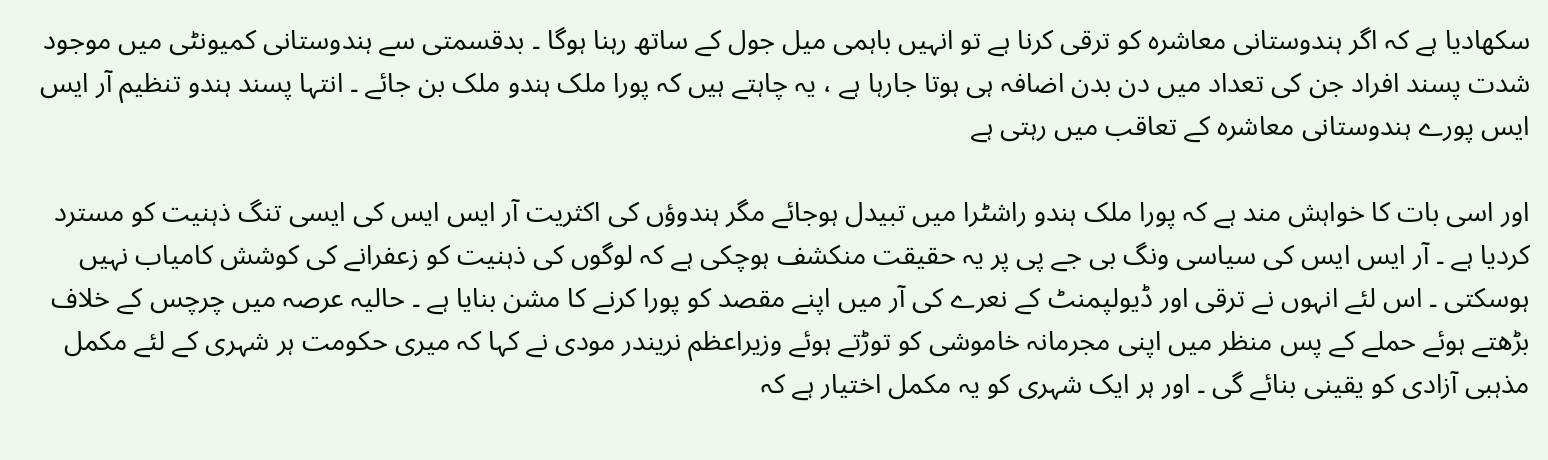سکھادیا ہے کہ اگر ہندوستانی معاشرہ کو ترقی کرنا ہے تو انہیں باہمی میل جول کے ساتھ رہنا ہوگا ۔ بدقسمتی سے ہندوستانی کمیونٹی میں موجود شدت پسند افراد جن کی تعداد میں دن بدن اضافہ ہی ہوتا جارہا ہے ، یہ چاہتے ہیں کہ پورا ملک ہندو ملک بن جائے ۔ انتہا پسند ہندو تنظیم آر ایس ایس پورے ہندوستانی معاشرہ کے تعاقب میں رہتی ہے

اور اسی بات کا خواہش مند ہے کہ پورا ملک ہندو راشٹرا میں تبیدل ہوجائے مگر ہندوؤں کی اکثریت آر ایس ایس کی ایسی تنگ ذہنیت کو مسترد کردیا ہے ۔ آر ایس ایس کی سیاسی ونگ بی جے پی پر یہ حقیقت منکشف ہوچکی ہے کہ لوگوں کی ذہنیت کو زعفرانے کی کوشش کامیاب نہیں ہوسکتی ۔ اس لئے انہوں نے ترقی اور ڈیولپمنٹ کے نعرے کی آر میں اپنے مقصد کو پورا کرنے کا مشن بنایا ہے ۔ حالیہ عرصہ میں چرچس کے خلاف بڑھتے ہوئے حملے کے پس منظر میں اپنی مجرمانہ خاموشی کو توڑتے ہوئے وزیراعظم نریندر مودی نے کہا کہ میری حکومت ہر شہری کے لئے مکمل مذہبی آزادی کو یقینی بنائے گی ۔ اور ہر ایک شہری کو یہ مکمل اختیار ہے کہ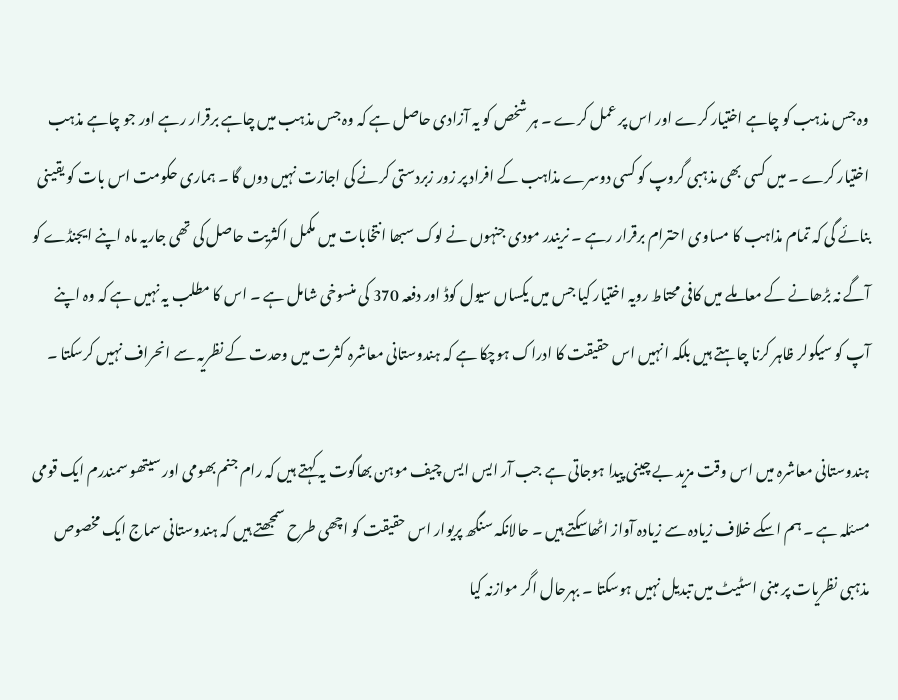وہ جس مذہب کو چاہے اختیار کرے اور اس پر عمل کرے ۔ ہر شخص کو یہ آزادی حاصل ہے کہ وہ جس مذہب میں چاہے برقرار رہے اور جو چاہے مذہب اختیار کرے ۔ میں کسی بھی مذہبی گروپ کو کسی دوسرے مذاہب کے افراد پر زور زبردستی کرنے کی اجازت نہیں دوں گا ۔ ہماری حکومت اس بات کو یقینی بنائے گی کہ تمام مذاہب کا مساوی احترام برقرار رہے ۔ نریندر مودی جنہوں نے لوک سبھا انتخابات میں مکمل اکثریت حاصل کی تھی جاریہ ماہ اپنے ایجنڈے کو آگے نہ بڑھانے کے معاملے میں کافی محتاط رویہ اختیار کیا جس میں یکساں سیول کوڈ اور دفعہ 370 کی منسوخی شامل ہے ۔ اس کا مطلب یہ نہیں ہے کہ وہ اپنے آپ کو سیکولر ظاہر کرنا چاہتے ہیں بلکہ انہیں اس حقیقت کا ادراک ہوچکا ہے کہ ہندوستانی معاشرہ کثرت میں وحدت کے نظریہ سے انحراف نہیں کرسکتا ۔

ہندوستانی معاشرہ میں اس وقت مزید بے چینی پیدا ہوجاتی ہے جب آر ایس ایس چیف موہن بھاگوت یہ کہتے ہیں کہ رام جنم بھومی اور سیتھو سمندرم ایک قومی مسئلہ ہے ۔ ہم اسکے خلاف زیادہ سے زیادہ آواز اٹھاسکتے ہیں ۔ حالانکہ سنگھ پریوار اس حقیقت کو اچھی طرح سمجھتے ہیں کہ ہندوستانی سماج ایک مخصوص مذہبی نظریات پر مبنی اسٹیٹ میں تبدیل نہیں ہوسکتا ۔ بہرحال اگر موازنہ کیا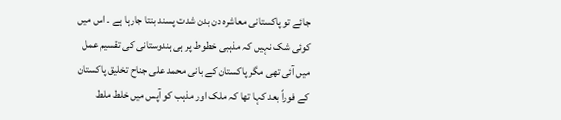جائے تو پاکستانی معاشرہ دن بدن شدت پسند بنتا جارہا ہے ۔ اس میں کوئی شک نہیں کہ مذہبی خطوط پر ہی ہندوستانی کی تقسیم عمل میں آئی تھی مگر پاکستان کے بانی محمد علی جناح تخلیق پاکستان کے فوراً بعد کہا تھا کہ ملک اور مذہب کو آپس میں خلط ملط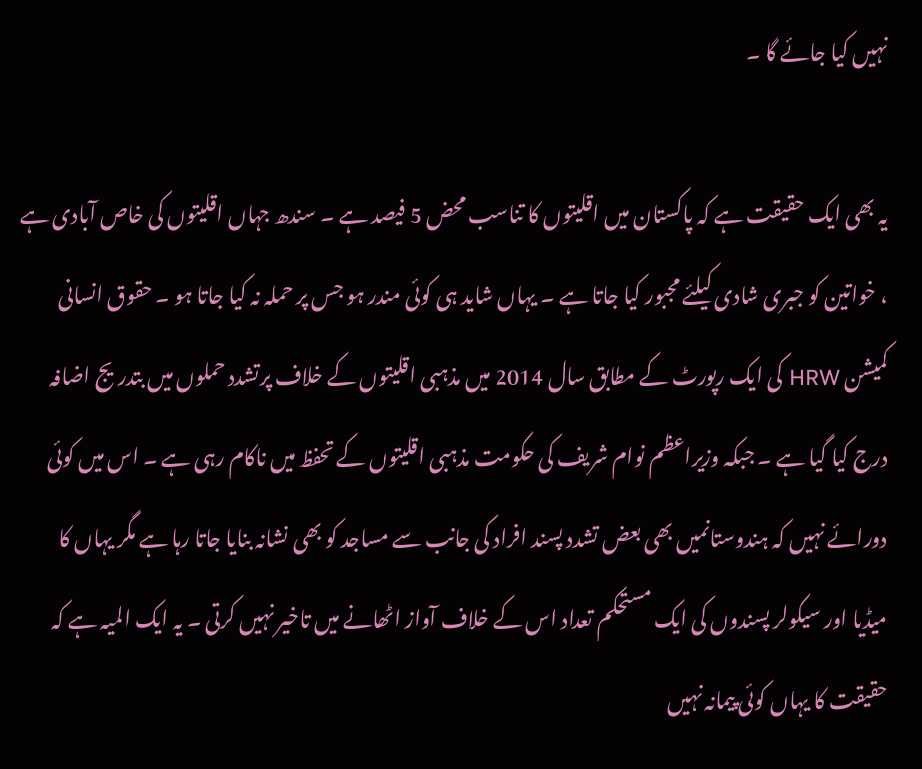نہیں کیا جائے گا ۔

یہ بھی ایک حقیقت ہے کہ پاکستان میں اقلیتوں کا تناسب محض 5 فیصد ہے ۔ سندھ جہاں اقلیتوں کی خاص آبادی ہے ، خواتین کو جبری شادی کیلئے مجبور کیا جاتا ہے ۔ یہاں شاید ہی کوئی مندر ہو جس پر حملہ نہ کیا جاتا ہو ۔ حقوق انسانی کمیشن HRW کی ایک رپورٹ کے مطابق سال 2014 میں مذہبی اقلیتوں کے خلاف پرتشدد حملوں میں بتدریج اضافہ درج کیا گیا ہے ۔ جبکہ وزیراعظم نوام شریف کی حکومت مذہبی اقلیتوں کے تحفظ میں ناکام رہی ہے ۔ اس میں کوئی دورائے نہیں کہ ہندوستانمیں بھی بعض تشدد پسند افراد کی جانب سے مساجد کو بھی نشانہ بنایا جاتا رہا ہے مگر یہاں کا میڈیا اور سیکولر پسندوں کی ایک مستحکم تعداد اس کے خلاف آواز اٹھانے میں تاخیر نہیں کرتی ۔ یہ ایک المیہ ہے کہ حقیقت کا یہاں کوئی پیمانہ نہیں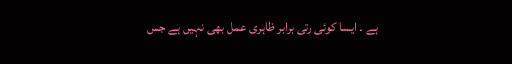ہے ۔ ایسا کوئی رتی برابر ظاہری عمل بھی نہیں ہے جس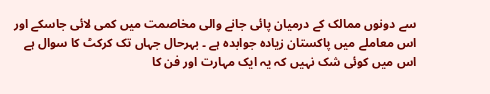سے دونوں ممالک کے درمیان پائی جانے والی مخاصمت میں کمی لائی جاسکے اور اس معاملے میں پاکستان زیادہ جوابدہ ہے ۔ بہرحال جہاں تک کرکٹ کا سوال ہے اس میں کوئی شک نہیں کہ یہ ایک مہارت اور فن کا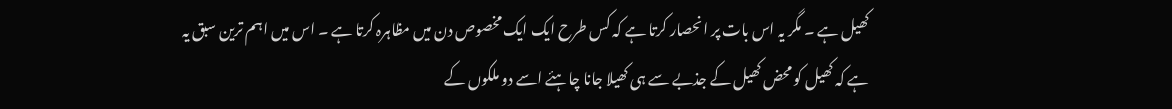کھیل ہے ۔ مگر یہ اس بات پر انحصار کرتا ہے کہ کس طرح ایک ایک مخصوص دن میں مظاہرہ کرتا ہے ۔ اس میں اہم ترین سبق یہ ہے کہ کھیل کو محض کھیل کے جذبے سے ہی کھیلا جانا چاہئے اسے دو ملکوں کے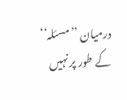درمیان ’’مسئلہ‘‘ کے طور پر نہیں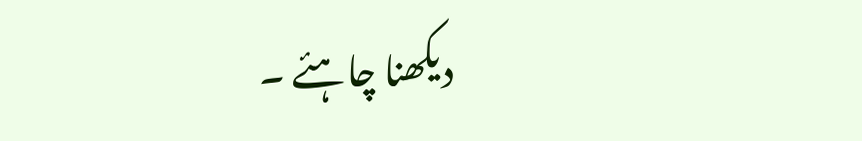دیکھنا چاہئے ۔